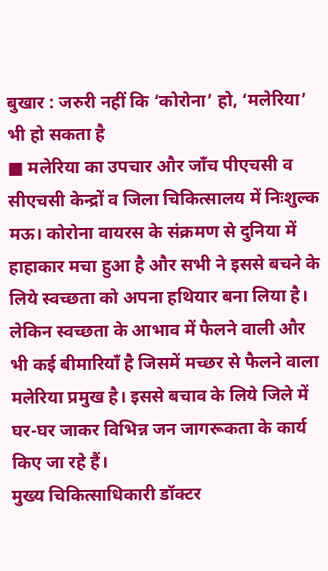बुखार : जरुरी नहीं कि ‘कोरोना’ हो, ‘मलेरिया’ भी हो सकता है
■ मलेरिया का उपचार और जाँच पीएचसी व सीएचसी केन्द्रों व जिला चिकित्सालय में निःशुल्क
मऊ। कोरोना वायरस के संक्रमण से दुनिया में हाहाकार मचा हुआ है और सभी ने इससे बचने के लिये स्वच्छता को अपना हथियार बना लिया है। लेकिन स्वच्छता के आभाव में फैलने वाली और भी कई बीमारियाँ है जिसमें मच्छर से फैलने वाला मलेरिया प्रमुख है। इससे बचाव के लिये जिले में घर-घर जाकर विभिन्न जन जागरूकता के कार्य किए जा रहे हैं।
मुख्य चिकित्साधिकारी डॉक्टर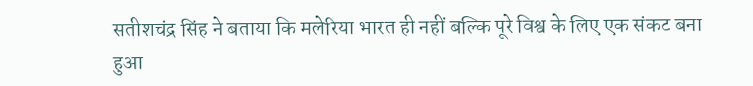सतीशचंद्र सिंह ने बताया कि मलेरिया भारत ही नहीं बल्कि पूरे विश्व के लिए एक संकट बना हुआ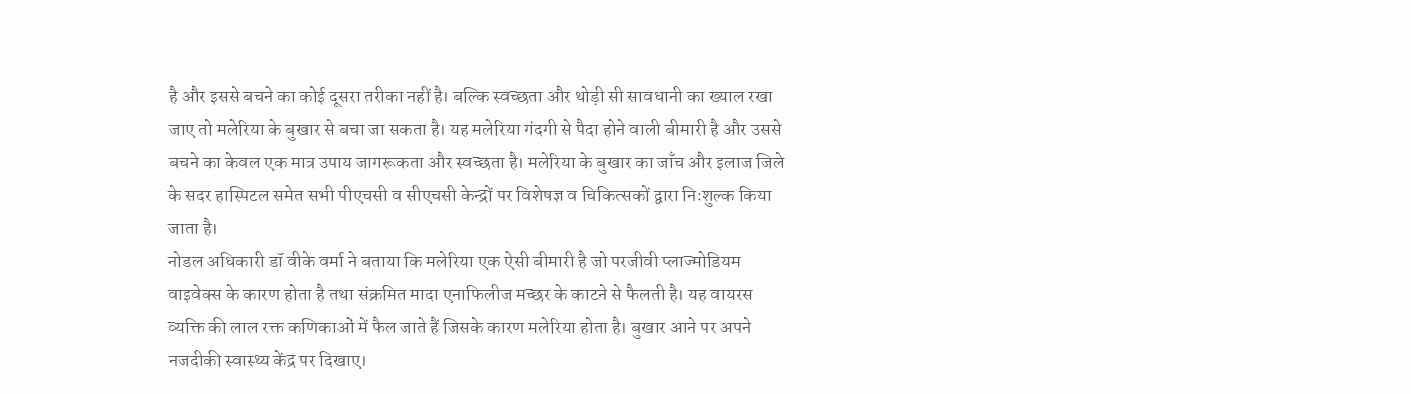है और इससे बचने का कोई दूसरा तरीका नहीं है। बल्कि स्वच्छता और थोड़ी सी सावधानी का ख्याल रखा जाए तो मलेरिया के बुखार से बचा जा सकता है। यह मलेरिया गंदगी से पैदा होने वाली बीमारी है और उससे बचने का केवल एक मात्र उपाय जागरूकता और स्वच्छता है। मलेरिया के बुखार का जाँच और इलाज जिले के सदर हास्पिटल समेत सभी पीएचसी व सीएचसी केन्द्रों पर विशेषज्ञ व चिकित्सकों द्वारा निःशुल्क किया जाता है।
नोडल अधिकारी डॉ वीके वर्मा ने बताया कि मलेरिया एक ऐसी बीमारी है जो परजीवी प्लाज्मोडियम वाइवेक्स के कारण होता है तथा संक्रमित मादा एनाफिलीज मच्छर के काटने से फैलती है। यह वायरस व्यक्ति की लाल रक्त कणिकाओं में फैल जाते हैं जिसके कारण मलेरिया होता है। बुखार आने पर अपने नजदीकी स्वास्थ्य केंद्र पर दिखाए।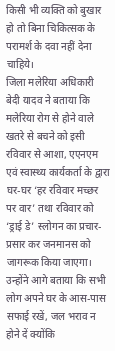किसी भी व्यक्ति को बुखार हो तो बिना चिकित्सक के परामर्श के दवा नहीं देना चाहिये।
जिला मलेरिया अधिकारी बेदी यादव ने बताया कि मलेरिया रोग से होने वाले खतरे से बचने को इसी रविवार से आशा, एएनएम एवं स्वास्थ्य कार्यकर्ता के द्वारा घर-घर ‘हर रविवार मच्छर पर वार’ तथा रविवार को ‘ड्राई डे’ स्लोगन का प्रचार-प्रसार कर जनमानस को जागरूक किया जाएगा।
उन्होंने आगे बताया कि सभी लोग अपने घर के आस-पास सफाई रखें, जल भराव न होने दें क्योंकि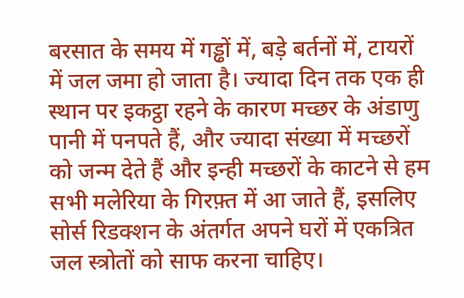बरसात के समय में गड्ढों में, बड़े बर्तनों में, टायरों में जल जमा हो जाता है। ज्यादा दिन तक एक ही स्थान पर इकट्ठा रहने के कारण मच्छर के अंडाणु पानी में पनपते हैं, और ज्यादा संख्या में मच्छरों को जन्म देते हैं और इन्ही मच्छरों के काटने से हम सभी मलेरिया के गिरफ़्त में आ जाते हैं, इसलिए सोर्स रिडक्शन के अंतर्गत अपने घरों में एकत्रित जल स्त्रोतों को साफ करना चाहिए।